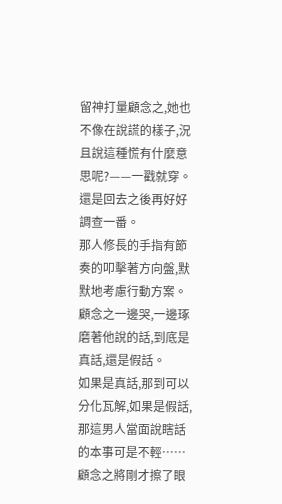留神打量顧念之,她也不像在說謊的樣子,況且說這種慌有什麼意思呢?——一戳就穿。
還是回去之後再好好調查一番。
那人修長的手指有節奏的叩擊著方向盤,默默地考慮行動方案。
顧念之一邊哭,一邊琢磨著他說的話,到底是真話,還是假話。
如果是真話,那到可以分化瓦解,如果是假話,那這男人當面說瞎話的本事可是不輕……
顧念之將剛才擦了眼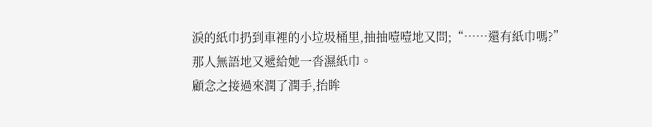淚的紙巾扔到車裡的小垃圾桶里,抽抽噎噎地又問;“……還有紙巾嗎?”
那人無語地又遞給她一沓濕紙巾。
顧念之接過來潤了潤手,抬眸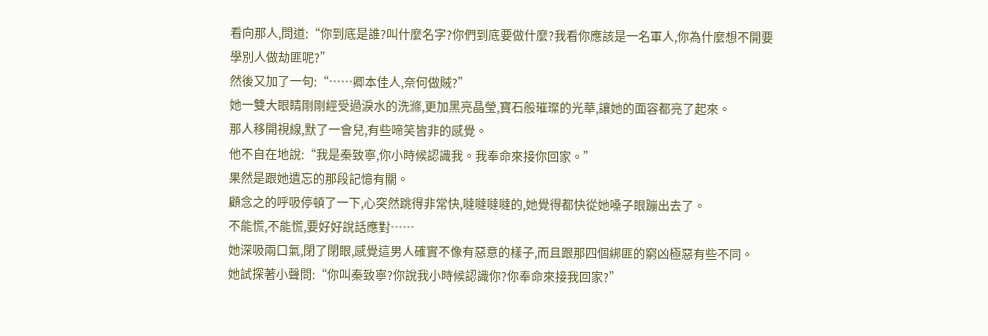看向那人,問道:“你到底是誰?叫什麼名字?你們到底要做什麼?我看你應該是一名軍人,你為什麼想不開要學別人做劫匪呢?”
然後又加了一句:“……卿本佳人,奈何做賊?”
她一雙大眼睛剛剛經受過淚水的洗滌,更加黑亮晶瑩,寶石般璀璨的光華,讓她的面容都亮了起來。
那人移開視線,默了一會兒,有些啼笑皆非的感覺。
他不自在地說:“我是秦致寧,你小時候認識我。我奉命來接你回家。”
果然是跟她遺忘的那段記憶有關。
顧念之的呼吸停頓了一下,心突然跳得非常快,噠噠噠噠的,她覺得都快從她嗓子眼蹦出去了。
不能慌,不能慌,要好好說話應對……
她深吸兩口氣,閉了閉眼,感覺這男人確實不像有惡意的樣子,而且跟那四個綁匪的窮凶極惡有些不同。
她試探著小聲問:“你叫秦致寧?你說我小時候認識你?你奉命來接我回家?”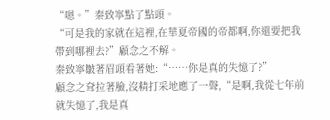“嗯。”秦致寧點了點頭。
“可是我的家就在這裡,在華夏帝國的帝都啊,你還要把我帶到哪裡去?”顧念之不解。
秦致寧皺著眉頭看著她:“……你是真的失憶了?”
顧念之耷拉著臉,沒精打采地應了一聲,“是啊,我從七年前就失憶了,我是真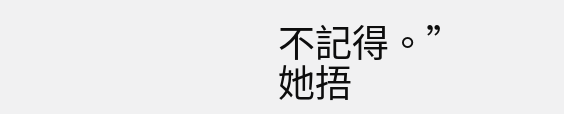不記得。”
她捂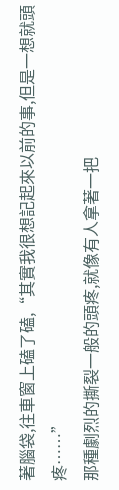著腦袋,往車窗上磕了磕,“其實我很想記起來以前的事,但是一想就頭疼……”
那種劇烈的撕裂一般的頭疼,就像有人拿著一把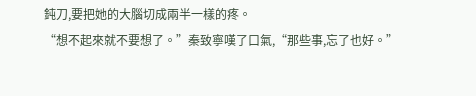鈍刀,要把她的大腦切成兩半一樣的疼。
“想不起來就不要想了。”秦致寧嘆了口氣,“那些事,忘了也好。”